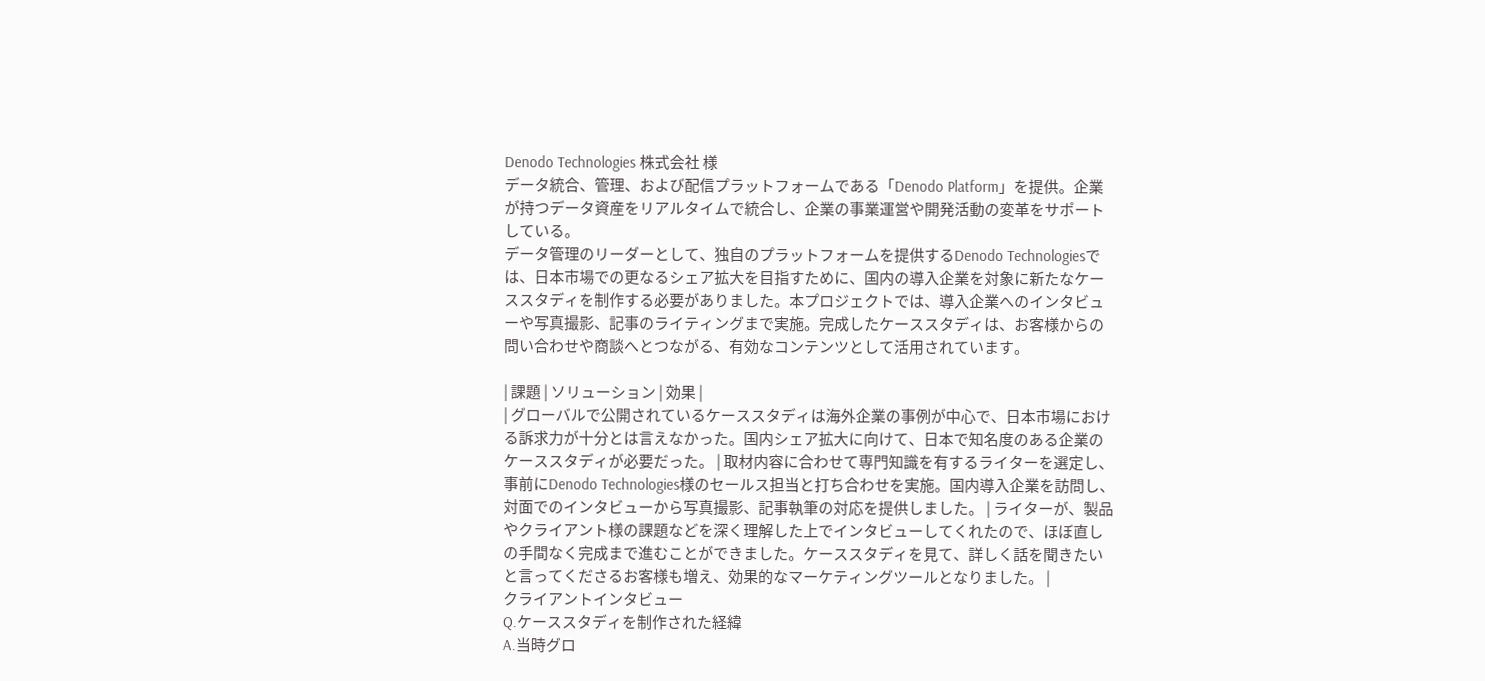Denodo Technologies 株式会社 様
データ統合、管理、および配信プラットフォームである「Denodo Platform」を提供。企業が持つデータ資産をリアルタイムで統合し、企業の事業運営や開発活動の変革をサポートしている。
データ管理のリーダーとして、独自のプラットフォームを提供するDenodo Technologiesでは、日本市場での更なるシェア拡大を目指すために、国内の導入企業を対象に新たなケーススタディを制作する必要がありました。本プロジェクトでは、導入企業へのインタビューや写真撮影、記事のライティングまで実施。完成したケーススタディは、お客様からの問い合わせや商談へとつながる、有効なコンテンツとして活用されています。

| 課題 | ソリューション | 効果 |
| グローバルで公開されているケーススタディは海外企業の事例が中心で、日本市場における訴求力が十分とは言えなかった。国内シェア拡大に向けて、日本で知名度のある企業のケーススタディが必要だった。 | 取材内容に合わせて専門知識を有するライターを選定し、事前にDenodo Technologies様のセールス担当と打ち合わせを実施。国内導入企業を訪問し、対面でのインタビューから写真撮影、記事執筆の対応を提供しました。 | ライターが、製品やクライアント様の課題などを深く理解した上でインタビューしてくれたので、ほぼ直しの手間なく完成まで進むことができました。ケーススタディを見て、詳しく話を聞きたいと言ってくださるお客様も増え、効果的なマーケティングツールとなりました。 |
クライアントインタビュー
Q.ケーススタディを制作された経緯
A.当時グロ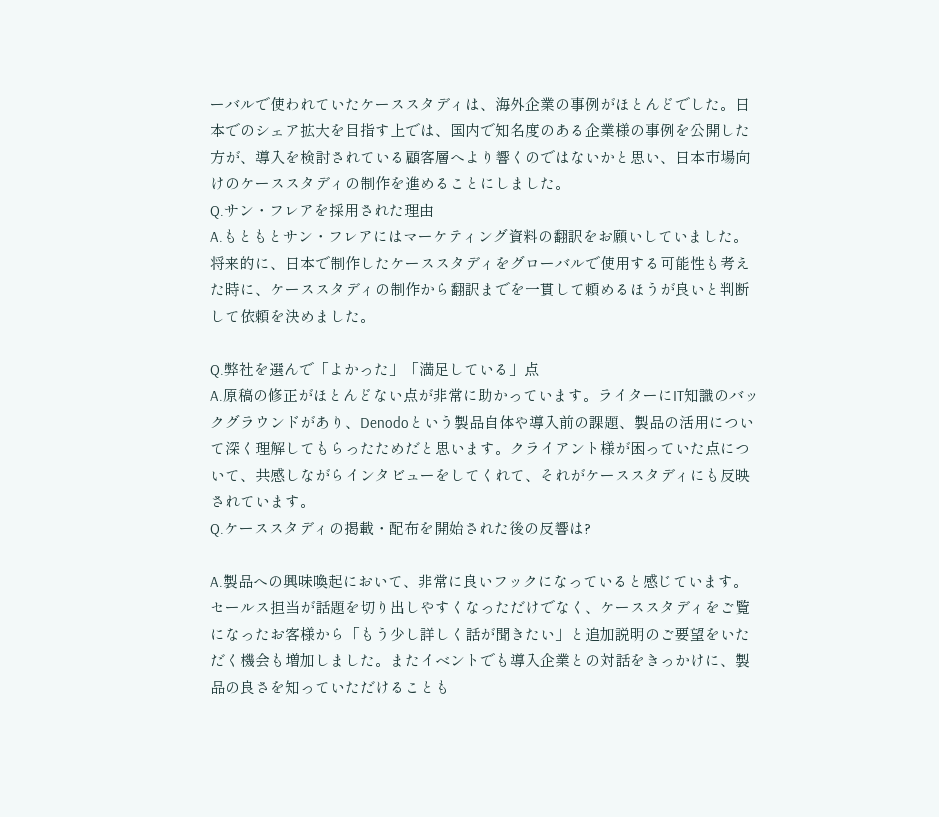ーバルで使われていたケーススタディは、海外企業の事例がほとんどでした。日本でのシェア拡大を目指す上では、国内で知名度のある企業様の事例を公開した方が、導入を検討されている顧客層へより響くのではないかと思い、日本市場向けのケーススタディの制作を進めることにしました。
Q.サン・フレアを採用された理由
A.もともとサン・フレアにはマーケティング資料の翻訳をお願いしていました。将来的に、日本で制作したケーススタディをグローバルで使用する可能性も考えた時に、ケーススタディの制作から翻訳までを一貫して頼めるほうが良いと判断して依頼を決めました。

Q.弊社を選んで「よかった」「満足している」点
A.原稿の修正がほとんどない点が非常に助かっています。ライターにIT知識のバックグラウンドがあり、Denodoという製品自体や導入前の課題、製品の活用について深く理解してもらったためだと思います。クライアント様が困っていた点について、共感しながらインタビューをしてくれて、それがケーススタディにも反映されています。
Q.ケーススタディの掲載・配布を開始された後の反響は?

A.製品への興味喚起において、非常に良いフックになっていると感じています。セールス担当が話題を切り出しやすくなっただけでなく、ケーススタディをご覧になったお客様から「もう少し詳しく話が聞きたい」と追加説明のご要望をいただく機会も増加しました。またイベントでも導入企業との対話をきっかけに、製品の良さを知っていただけることも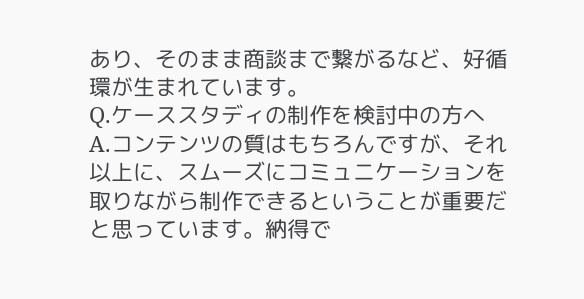あり、そのまま商談まで繋がるなど、好循環が生まれています。
Q.ケーススタディの制作を検討中の方へ
A.コンテンツの質はもちろんですが、それ以上に、スムーズにコミュニケーションを取りながら制作できるということが重要だと思っています。納得で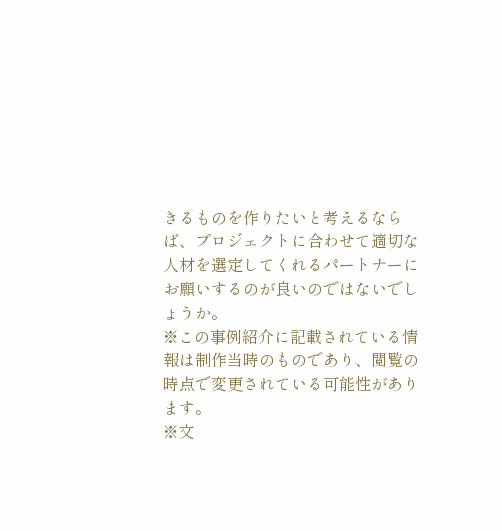きるものを作りたいと考えるならば、プロジェクトに合わせて適切な人材を選定してくれるパートナーにお願いするのが良いのではないでしょうか。
※この事例紹介に記載されている情報は制作当時のものであり、閲覧の時点で変更されている可能性があります。
※文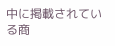中に掲載されている商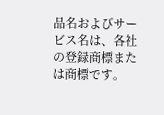品名およびサービス名は、各社の登録商標または商標です。